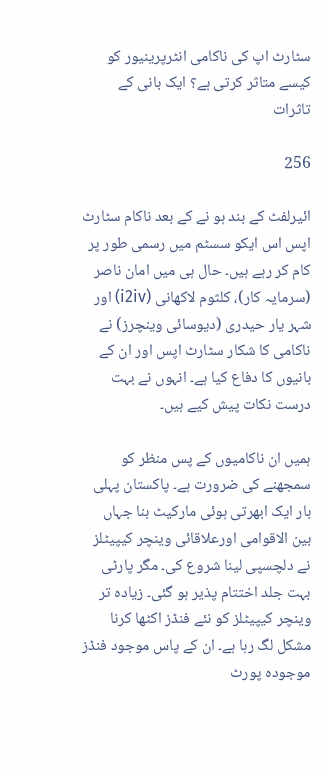سٹارٹ اپ کی ناکامی انٹرپرینیور کو کیسے متاثر کرتی ہے؟ ایک بانی کے تاثرات

256

ائیرلفٹ کے بند ہو نے کے بعد ناکام سٹارٹ اپس اس ایکو سسٹم میں رسمی طور پر کام کر رہے ہیں۔ حال ہی میں امان ناصر (سرمایہ کار)، کلثوم لاکھانی (i2iv) اور شہر یار حیدری (دیوسائی وینچرز) نے ناکامی کا شکار سٹارٹ اپس اور ان کے بانیوں کا دفاع کیا ہے۔ انہوں نے بہت درست نکات پیش کیے ہیں۔

ہمیں ان ناکامیوں کے پس منظر کو سمجھنے کی ضرورت ہے۔ پاکستان پہلی بار ایک ابھرتی ہوئی مارکیٹ بنا جہاں بین الاقوامی اورعلاقائی وینچر کیپیٹلز نے دلچسپی لینا شروع کی۔ مگر پارٹی بہت جلد اختتام پذیر ہو گئی۔ زیادہ تر وینچر کیپیٹلز کو نئے فنڈز اکٹھا کرنا مشکل لگ رہا ہے۔ ان کے پاس موجود فنڈز موجودہ پورٹ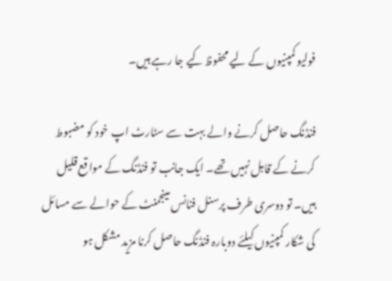فولیو کمپنیوں کے لیے محفوظ کیے جا رہے ہیں۔

فنڈنگ حاصل کرنے والے بہت سے سٹارٹ اپ خود کو مضبوط کرنے کے قابل نہیں تھے۔ ایک جانب تو فنڈنگ کے مواقع قلیل ہیں۔ تو دوسری طرف پرسنل فنانس مینجمنٹ کے حوالے سے مسائل کی شکار کمپنیوں کیلئے دوبارہ فنڈنگ حاصل کرنا مزید مشکل ہو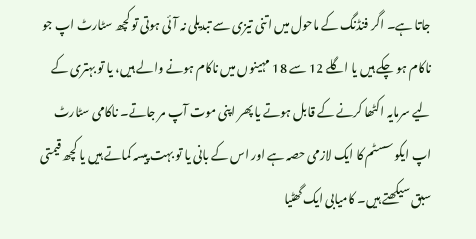جاتا ہے۔ اگر فنڈنگ کے ماحول میں اتنی تیزی سے تبدیلی نہ آئی ہوتی تو کچھ سٹارٹ اپ جو ناکام ہو چکے ہیں یا اگلے 12 سے 18 مہینوں میں ناکام ہونے والے ہیں، یا تو بہتری کے لیے سرمایہ اکٹھا کرنے کے قابل ہوتے یا پھر اپنی موت آپ مر جاتے۔ ناکامی سٹارٹ اپ ایکو سسٹم کا ایک لازمی حصہ ہے اور اس کے بانی یا تو بہت پیسہ کماتے ہیں یا کچھ قیمتی سبق سیکھتے ہیں۔ کامیابی ایک گھٹیا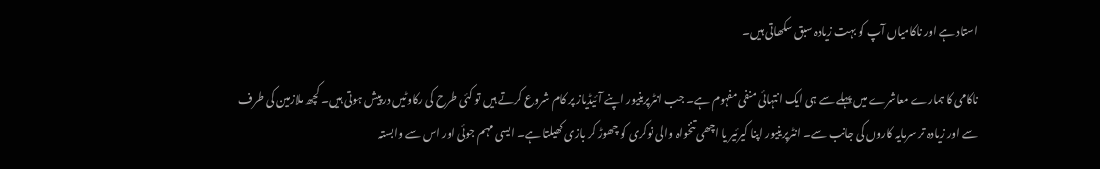استاد ہے اور ناکامیاں آپ کو بہت زیادہ سبق سکھاتی ہیں۔

ناکامی کا ہمارے معاشرے میں پہلے سے ہی ایک انتہائی منفی مفہوم ہے۔ جب انٹرپرینیور اپنے آئیڈیاز پر کام شروع کرتے ہیں تو کئی طرح کی رکاوٹیں درپیش ہوتی ہیں۔ کچھ ملازمین کی طرف سے اور زیادہ تر سرمایہ کاروں کی جانب سے۔ انٹرپرینیور اپنا کیرئیر یا اچھی تنخواہ والی نوکری کو چھوڑ کر بازی کھیلتا ہے۔ ایسی مہم جوئی اور اس سے وابستہ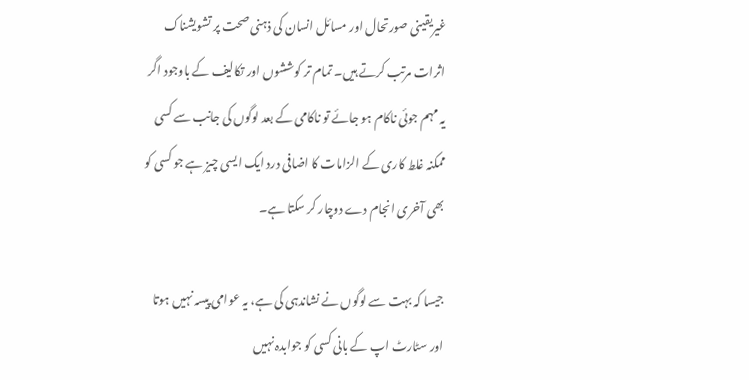غیریقینی صورتحال اور مسائل انسان کی ذہنی صحت پر تشویشناک اثرات مرتب کرتے ہیں۔ تمام تر کوششوں اور تکالیف کے باوجود اگر یہ مہم جوئی ناکام ہو جائے تو ناکامی کے بعد لوگوں کی جانب سے کسی ممکنہ غلط کاری کے الزامات کا اضافی درد ایک ایسی چیز ہے جو کسی کو بھی آخری انجام دے دوچار کر سکتا ہے۔

جیسا کہ بہت سے لوگوں نے نشاندہی کی ہے، یہ عوامی پیسہ نہیں ہوتا اور سٹارٹ اپ کے بانی کسی کو جوابدہ نہیں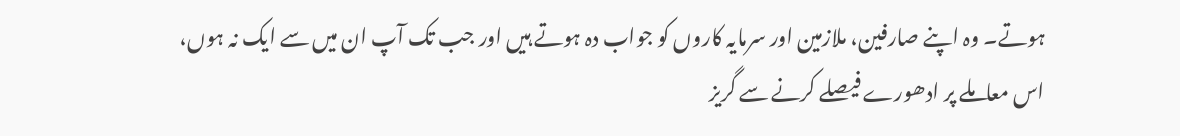ہوتے۔ وہ اپنے صارفین، ملازمین اور سرمایہ کاروں کو جواب دہ ہوتے ہیں اور جب تک آپ ان میں سے ایک نہ ہوں، اس معاملے پر ادھورے فیصلے کرنے سے گریز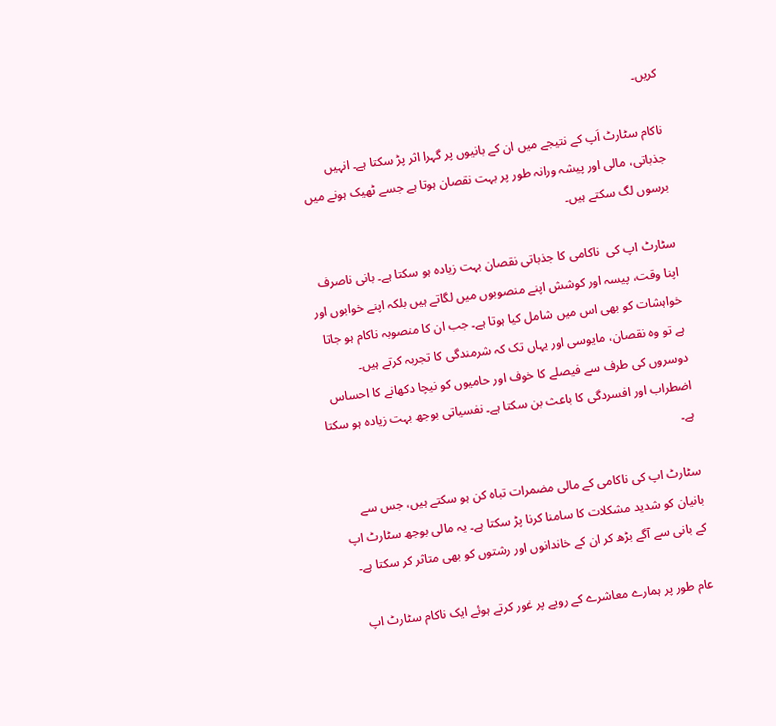کریں۔

ناکام سٹارٹ اَپ کے نتیجے میں ان کے بانیوں پر گہرا اثر پڑ سکتا ہے۔ انہیں جذباتی، مالی اور پیشہ ورانہ طور پر بہت نقصان ہوتا ہے جسے ٹھیک ہونے میں برسوں لگ سکتے ہیں۔

سٹارٹ اپ کی  ناکامی کا جذباتی نقصان بہت زیادہ ہو سکتا ہے۔ بانی ناصرف اپنا وقت، پیسہ اور کوشش اپنے منصوبوں میں لگاتے ہیں بلکہ اپنے خوابوں اور خواہشات کو بھی اس میں شامل کیا ہوتا ہے۔ جب ان کا منصوبہ ناکام ہو جاتا ہے تو وہ نقصان، مایوسی اور یہاں تک کہ شرمندگی کا تجربہ کرتے ہیں۔ دوسروں کی طرف سے فیصلے کا خوف اور حامیوں کو نیچا دکھانے کا احساس اضطراب اور افسردگی کا باعث بن سکتا ہے۔ نفسیاتی بوجھ بہت زیادہ ہو سکتا ہے۔

سٹارٹ اپ کی ناکامی کے مالی مضمرات تباہ کن ہو سکتے ہیں، جس سے بانیان کو شدید مشکلات کا سامنا کرنا پڑ سکتا ہے۔ یہ مالی بوجھ سٹارٹ اپ کے بانی سے آگے بڑھ کر ان کے خاندانوں اور رشتوں کو بھی متاثر کر سکتا ہے۔

عام طور پر ہمارے معاشرے کے رویے پر غور کرتے ہوئے ایک ناکام سٹارٹ اپ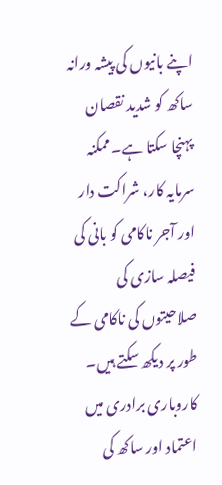اپنے بانیوں کی پیشہ ورانہ ساکھ کو شدید نقصان پہنچا سکتا ہے۔ ممکنہ سرمایہ کار، شراکت دار اور آجر ناکامی کو بانی کی فیصلہ سازی کی صلاحیتوں کی ناکامی کے طور پر دیکھ سکتے ہیں۔ کاروباری برادری میں اعتماد اور ساکھ کی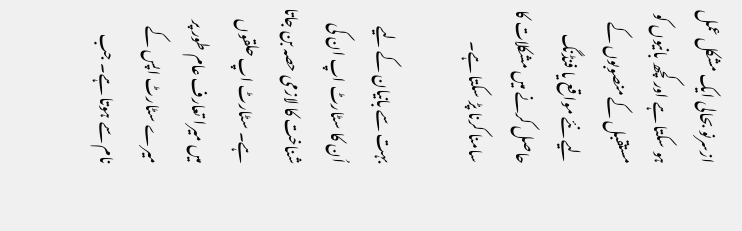ازسرنو بحالی ایک مشکل عمل ہو سکتا ہے اور کچھ بانیوں کو مستقبل کے منصوبوں کے لیے نئے مواقع یا فنڈنگ حاصل کرنے میں مشکلات کا سامنا کرنا پڑ سکتا ہے۔

بہت سے بانیان کے لیے اُن کا سٹارٹ اپ ان کی شناخت کا لازمی حصہ بن جاتا ہے۔ سٹارٹ اپ حلقوں میں میرا تعارف عام طور پر میرے سٹارٹ اپس کے نام سے ہوتا ہے۔ جب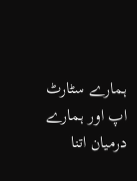ہمارے سٹارٹ اپ اور ہمارے درمیان اتنا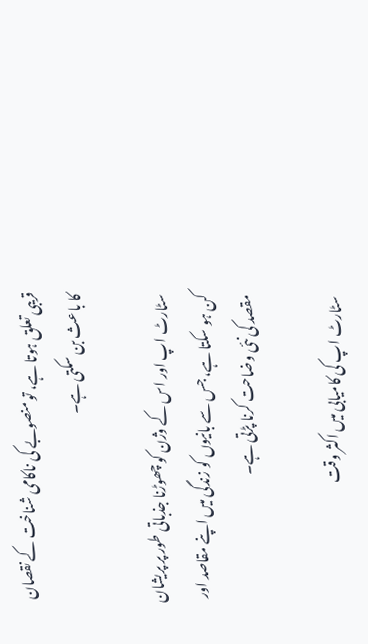قریبی تعلق ہوتا ہے، تو منصوبے کی ناکامی شناخت کے نقصان کا باعث بن سکتی ہے۔

سٹارٹ اپ اور اس کے وژن کو چھوڑنا جذباتی طور پر پریشان کن ہو سکتا ہے، جس سے بانیوں کو زندگی میں اپنے مقاصد اور مقصد کی نئی وضاحت کرنا پڑتی ہے۔

سٹارٹ اپ کی کامیابی میں اکثر وقت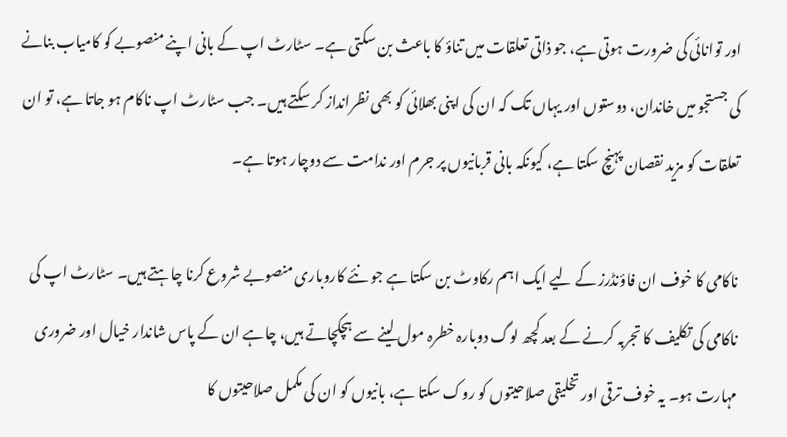اور توانائی کی ضرورت ہوتی ہے، جو ذاتی تعلقات میں تناؤ کا باعث بن سکتی ہے۔ سٹارٹ اپ کے بانی اپنے منصوبے کو کامیاب بنانے کی جستجو میں خاندان، دوستوں اور یہاں تک کہ ان کی اپنی بھلائی کو بھی نظرانداز کر سکتے ہیں۔ جب سٹارٹ اپ ناکام ہو جاتا ہے، تو ان تعلقات کو مزید نقصان پہنچ سکتا ہے، کیونکہ بانی قربانیوں پر جرم اور ندامت سے دوچار ہوتا ہے۔

ناکامی کا خوف ان فاؤنڈرز کے لیے ایک اہم رکاوٹ بن سکتا ہے جو نئے کاروباری منصوبے شروع کرنا چاہتے ہیں۔ سٹارٹ اپ کی ناکامی کی تکلیف کا تجربہ کرنے کے بعد کچھ لوگ دوبارہ خطرہ مول لینے سے ہچکچاتے ہیں، چاہے ان کے پاس شاندار خیال اور ضروری مہارت ہو۔ یہ خوف ترقی اور تخلیقی صلاحیتوں کو روک سکتا ہے، بانیوں کو ان کی مکمل صلاحیتوں کا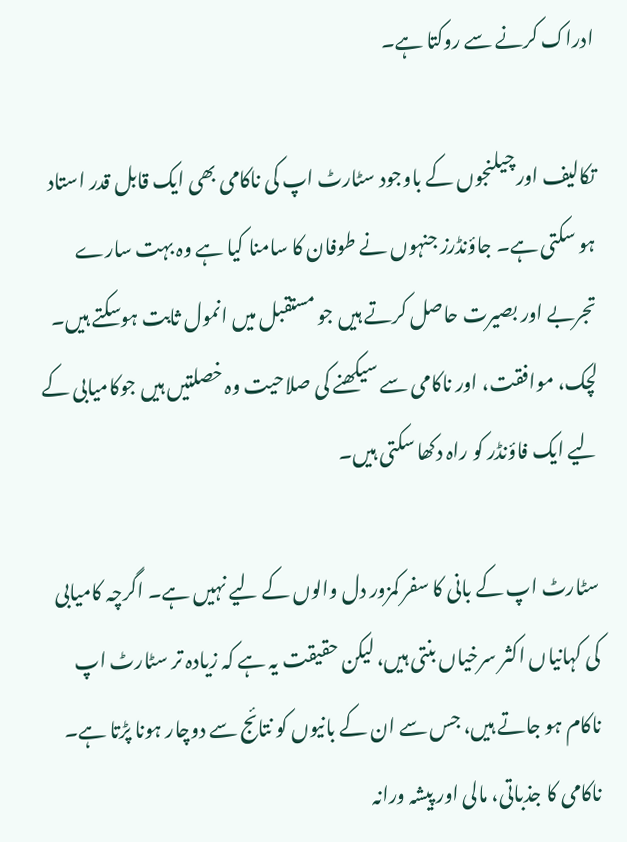ادراک کرنے سے روکتا ہے۔

تکالیف اور چیلنجوں کے باوجود سٹارٹ اپ کی ناکامی بھی ایک قابل قدر استاد ہو سکتی ہے۔ جاؤنڈرز جنہوں نے طوفان کا سامنا کیا ہے وہ بہت سارے تجربے اور بصیرت حاصل کرتے ہیں جو مستقبل میں انمول ثابت ہوسکتے ہیں۔ لچک، موافقت، اور ناکامی سے سیکھنے کی صلاحیت وہ خصلتیں ہیں جوکامیابی کے لیے ایک فاؤنڈر کو راہ دکھا سکتی ہیں۔

سٹارٹ اپ کے بانی کا سفر کمزور دل والوں کے لیے نہیں ہے۔ اگرچہ کامیابی کی کہانیاں اکثر سرخیاں بنتی ہیں، لیکن حقیقت یہ ہے کہ زیادہ تر سٹارٹ اپ ناکام ہو جاتے ہیں، جس سے ان کے بانیوں کو نتائج سے دوچار ہونا پڑتا ہے۔ ناکامی کا جذباتی، مالی اور پیشہ ورانہ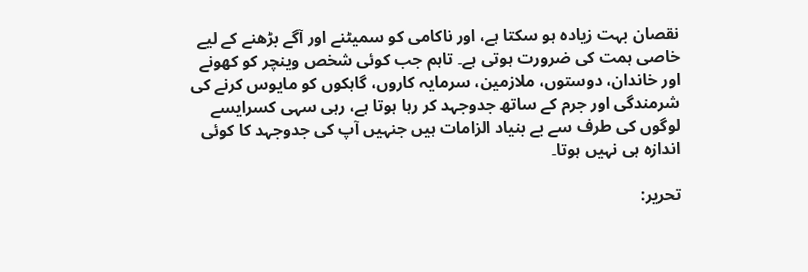نقصان بہت زیادہ ہو سکتا ہے، اور ناکامی کو سمیٹنے اور آگے بڑھنے کے لیے خاصی ہمت کی ضرورت ہوتی ہے۔ تاہم جب کوئی شخص وینچر کو کھونے اور خاندان، دوستوں، ملازمین، سرمایہ کاروں، گاہکوں کو مایوس کرنے کی شرمندگی اور جرم کے ساتھ جدوجہد کر رہا ہوتا ہے، رہی سہی کسرایسے لوگوں کی طرف سے بے بنیاد الزامات ہیں جنہیں آپ کی جدوجہد کا کوئی اندازہ ہی نہیں ہوتا۔

تحریر: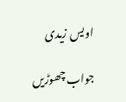اویس زیدی

جواب چھوڑیں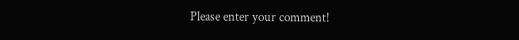Please enter your comment!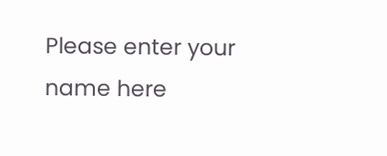Please enter your name here